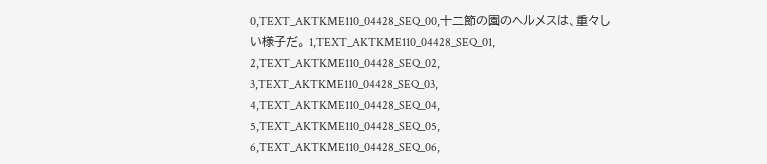0,TEXT_AKTKME110_04428_SEQ_00,十二節の園のヘルメスは、重々しい様子だ。 1,TEXT_AKTKME110_04428_SEQ_01, 2,TEXT_AKTKME110_04428_SEQ_02, 3,TEXT_AKTKME110_04428_SEQ_03, 4,TEXT_AKTKME110_04428_SEQ_04, 5,TEXT_AKTKME110_04428_SEQ_05, 6,TEXT_AKTKME110_04428_SEQ_06,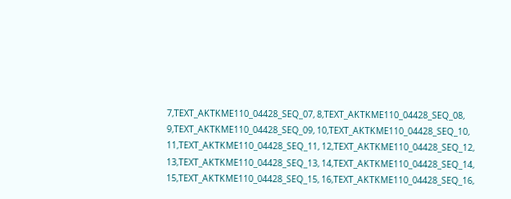7,TEXT_AKTKME110_04428_SEQ_07, 8,TEXT_AKTKME110_04428_SEQ_08, 9,TEXT_AKTKME110_04428_SEQ_09, 10,TEXT_AKTKME110_04428_SEQ_10, 11,TEXT_AKTKME110_04428_SEQ_11, 12,TEXT_AKTKME110_04428_SEQ_12, 13,TEXT_AKTKME110_04428_SEQ_13, 14,TEXT_AKTKME110_04428_SEQ_14, 15,TEXT_AKTKME110_04428_SEQ_15, 16,TEXT_AKTKME110_04428_SEQ_16,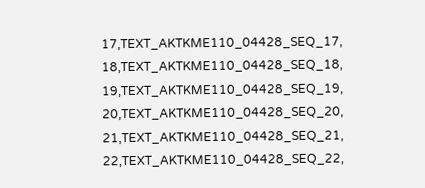17,TEXT_AKTKME110_04428_SEQ_17, 18,TEXT_AKTKME110_04428_SEQ_18, 19,TEXT_AKTKME110_04428_SEQ_19, 20,TEXT_AKTKME110_04428_SEQ_20, 21,TEXT_AKTKME110_04428_SEQ_21, 22,TEXT_AKTKME110_04428_SEQ_22,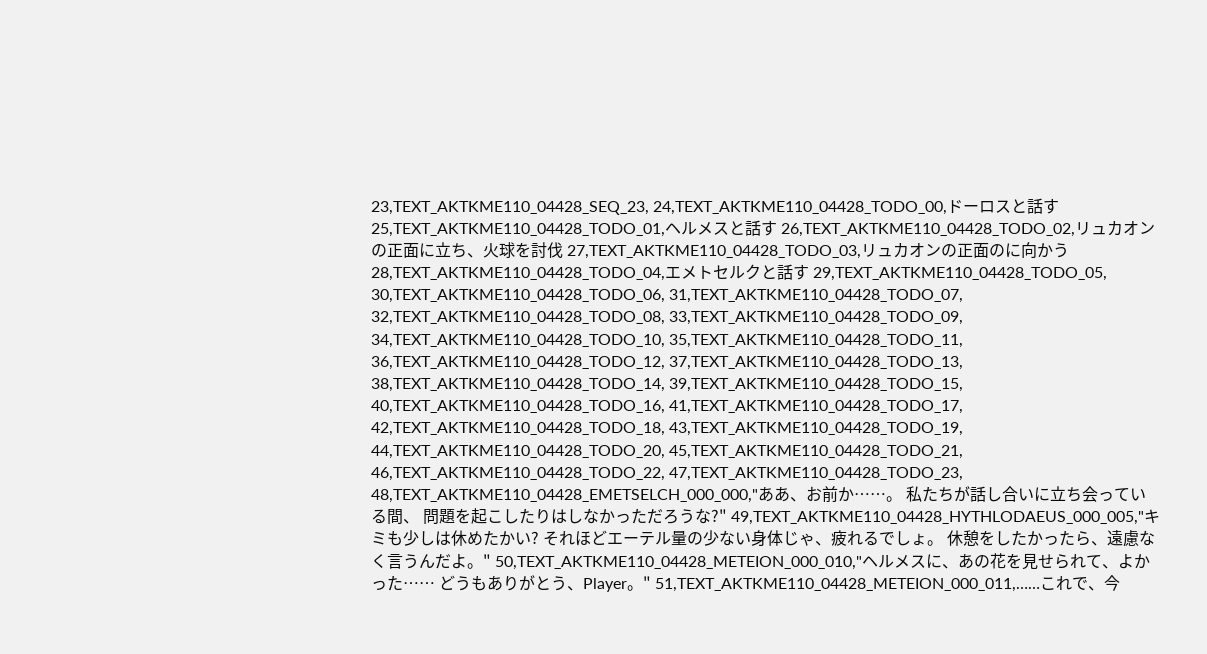23,TEXT_AKTKME110_04428_SEQ_23, 24,TEXT_AKTKME110_04428_TODO_00,ドーロスと話す 25,TEXT_AKTKME110_04428_TODO_01,ヘルメスと話す 26,TEXT_AKTKME110_04428_TODO_02,リュカオンの正面に立ち、火球を討伐 27,TEXT_AKTKME110_04428_TODO_03,リュカオンの正面のに向かう 28,TEXT_AKTKME110_04428_TODO_04,エメトセルクと話す 29,TEXT_AKTKME110_04428_TODO_05, 30,TEXT_AKTKME110_04428_TODO_06, 31,TEXT_AKTKME110_04428_TODO_07, 32,TEXT_AKTKME110_04428_TODO_08, 33,TEXT_AKTKME110_04428_TODO_09, 34,TEXT_AKTKME110_04428_TODO_10, 35,TEXT_AKTKME110_04428_TODO_11, 36,TEXT_AKTKME110_04428_TODO_12, 37,TEXT_AKTKME110_04428_TODO_13, 38,TEXT_AKTKME110_04428_TODO_14, 39,TEXT_AKTKME110_04428_TODO_15, 40,TEXT_AKTKME110_04428_TODO_16, 41,TEXT_AKTKME110_04428_TODO_17, 42,TEXT_AKTKME110_04428_TODO_18, 43,TEXT_AKTKME110_04428_TODO_19, 44,TEXT_AKTKME110_04428_TODO_20, 45,TEXT_AKTKME110_04428_TODO_21, 46,TEXT_AKTKME110_04428_TODO_22, 47,TEXT_AKTKME110_04428_TODO_23, 48,TEXT_AKTKME110_04428_EMETSELCH_000_000,"ああ、お前か……。 私たちが話し合いに立ち会っている間、 問題を起こしたりはしなかっただろうな?" 49,TEXT_AKTKME110_04428_HYTHLODAEUS_000_005,"キミも少しは休めたかい? それほどエーテル量の少ない身体じゃ、疲れるでしょ。 休憩をしたかったら、遠慮なく言うんだよ。" 50,TEXT_AKTKME110_04428_METEION_000_010,"ヘルメスに、あの花を見せられて、よかった…… どうもありがとう、Player。" 51,TEXT_AKTKME110_04428_METEION_000_011,……これで、今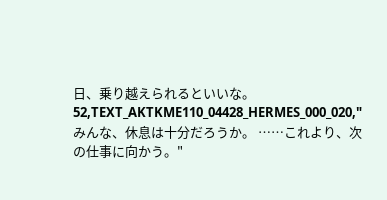日、乗り越えられるといいな。 52,TEXT_AKTKME110_04428_HERMES_000_020,"みんな、休息は十分だろうか。 ……これより、次の仕事に向かう。"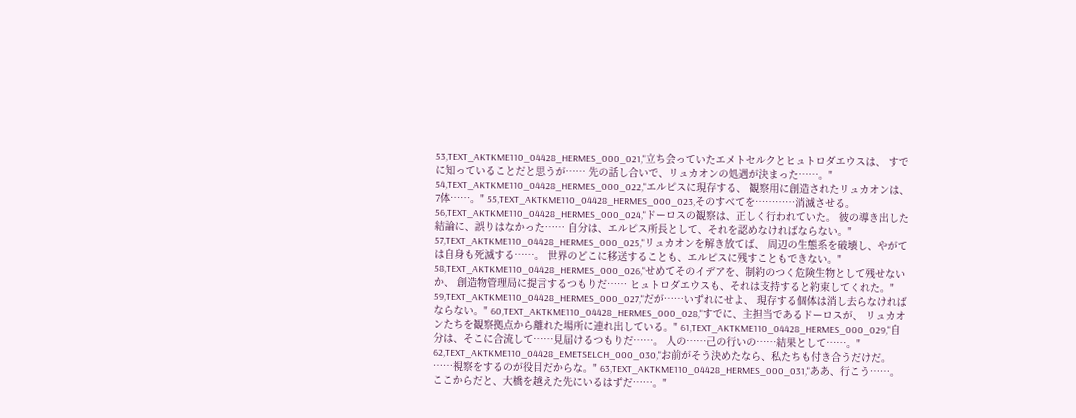53,TEXT_AKTKME110_04428_HERMES_000_021,"立ち会っていたエメトセルクとヒュトロダエウスは、 すでに知っていることだと思うが…… 先の話し合いで、リュカオンの処遇が決まった……。" 54,TEXT_AKTKME110_04428_HERMES_000_022,"エルピスに現存する、 観察用に創造されたリュカオンは、7体……。" 55,TEXT_AKTKME110_04428_HERMES_000_023,そのすべてを…………消滅させる。 56,TEXT_AKTKME110_04428_HERMES_000_024,"ドーロスの観察は、正しく行われていた。 彼の導き出した結論に、誤りはなかった…… 自分は、エルピス所長として、それを認めなければならない。" 57,TEXT_AKTKME110_04428_HERMES_000_025,"リュカオンを解き放てば、 周辺の生態系を破壊し、やがては自身も死滅する……。 世界のどこに移送することも、エルピスに残すこともできない。" 58,TEXT_AKTKME110_04428_HERMES_000_026,"せめてそのイデアを、制約のつく危険生物として残せないか、 創造物管理局に提言するつもりだ…… ヒュトロダエウスも、それは支持すると約束してくれた。" 59,TEXT_AKTKME110_04428_HERMES_000_027,"だが……いずれにせよ、 現存する個体は消し去らなければならない。" 60,TEXT_AKTKME110_04428_HERMES_000_028,"すでに、主担当であるドーロスが、 リュカオンたちを観察拠点から離れた場所に連れ出している。" 61,TEXT_AKTKME110_04428_HERMES_000_029,"自分は、そこに合流して……見届けるつもりだ……。 人の……己の行いの……結果として……。" 62,TEXT_AKTKME110_04428_EMETSELCH_000_030,"お前がそう決めたなら、私たちも付き合うだけだ。 ……視察をするのが役目だからな。" 63,TEXT_AKTKME110_04428_HERMES_000_031,"ああ、行こう……。 ここからだと、大橋を越えた先にいるはずだ……。"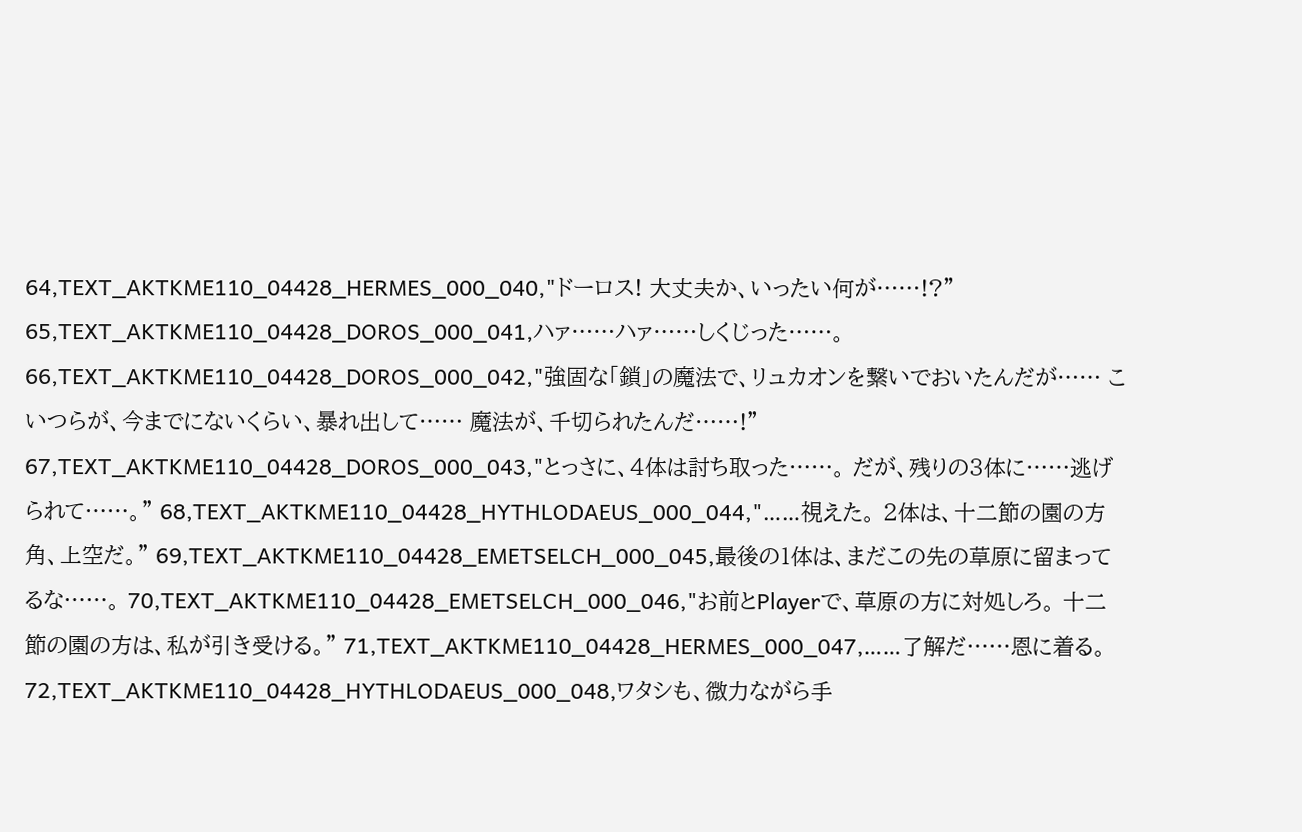64,TEXT_AKTKME110_04428_HERMES_000_040,"ドーロス! 大丈夫か、いったい何が……!?" 65,TEXT_AKTKME110_04428_DOROS_000_041,ハァ……ハァ……しくじった……。 66,TEXT_AKTKME110_04428_DOROS_000_042,"強固な「鎖」の魔法で、リュカオンを繋いでおいたんだが…… こいつらが、今までにないくらい、暴れ出して…… 魔法が、千切られたんだ……!" 67,TEXT_AKTKME110_04428_DOROS_000_043,"とっさに、4体は討ち取った……。 だが、残りの3体に……逃げられて……。" 68,TEXT_AKTKME110_04428_HYTHLODAEUS_000_044,"……視えた。 2体は、十二節の園の方角、上空だ。" 69,TEXT_AKTKME110_04428_EMETSELCH_000_045,最後の1体は、まだこの先の草原に留まってるな……。 70,TEXT_AKTKME110_04428_EMETSELCH_000_046,"お前とPlayerで、草原の方に対処しろ。 十二節の園の方は、私が引き受ける。" 71,TEXT_AKTKME110_04428_HERMES_000_047,……了解だ……恩に着る。 72,TEXT_AKTKME110_04428_HYTHLODAEUS_000_048,ワタシも、微力ながら手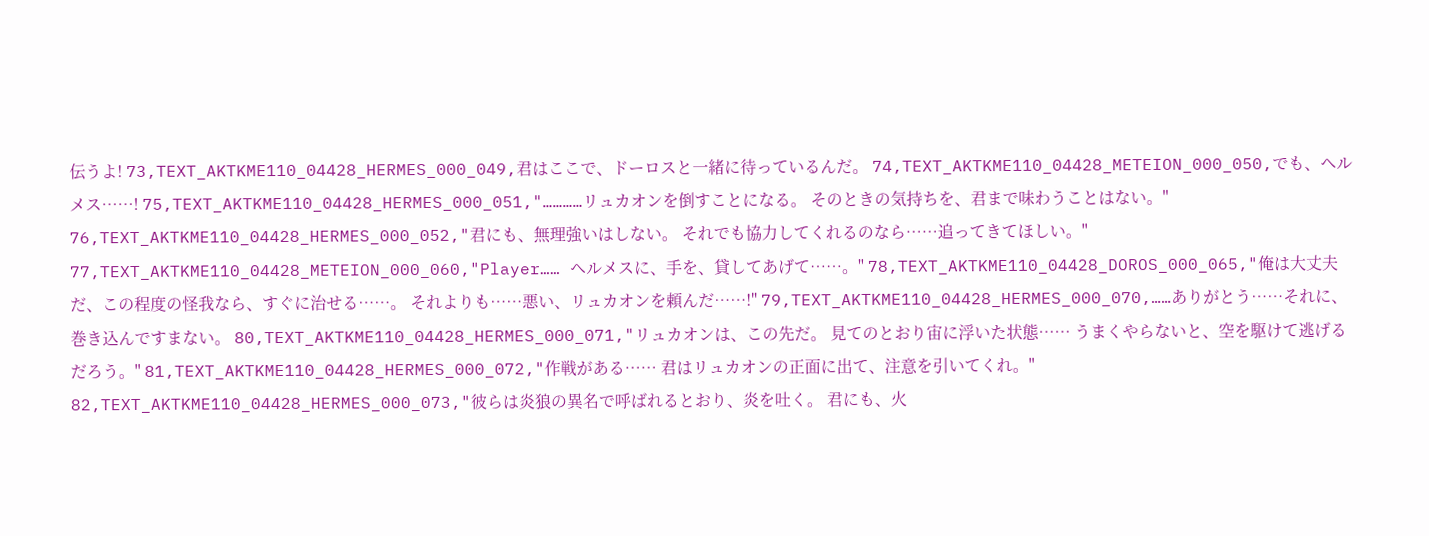伝うよ! 73,TEXT_AKTKME110_04428_HERMES_000_049,君はここで、ドーロスと一緒に待っているんだ。 74,TEXT_AKTKME110_04428_METEION_000_050,でも、ヘルメス……! 75,TEXT_AKTKME110_04428_HERMES_000_051,"…………リュカオンを倒すことになる。 そのときの気持ちを、君まで味わうことはない。" 76,TEXT_AKTKME110_04428_HERMES_000_052,"君にも、無理強いはしない。 それでも協力してくれるのなら……追ってきてほしい。" 77,TEXT_AKTKME110_04428_METEION_000_060,"Player…… ヘルメスに、手を、貸してあげて……。" 78,TEXT_AKTKME110_04428_DOROS_000_065,"俺は大丈夫だ、この程度の怪我なら、すぐに治せる……。 それよりも……悪い、リュカオンを頼んだ……!" 79,TEXT_AKTKME110_04428_HERMES_000_070,……ありがとう……それに、巻き込んですまない。 80,TEXT_AKTKME110_04428_HERMES_000_071,"リュカオンは、この先だ。 見てのとおり宙に浮いた状態…… うまくやらないと、空を駆けて逃げるだろう。" 81,TEXT_AKTKME110_04428_HERMES_000_072,"作戦がある…… 君はリュカオンの正面に出て、注意を引いてくれ。" 82,TEXT_AKTKME110_04428_HERMES_000_073,"彼らは炎狼の異名で呼ばれるとおり、炎を吐く。 君にも、火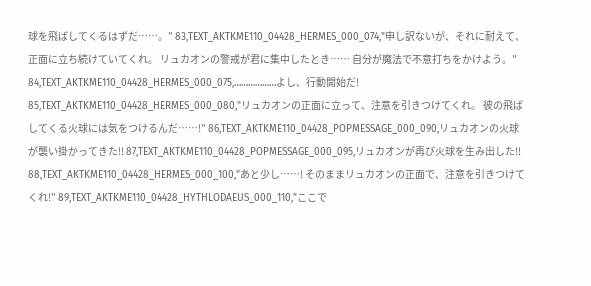球を飛ばしてくるはずだ……。" 83,TEXT_AKTKME110_04428_HERMES_000_074,"申し訳ないが、それに耐えて、正面に立ち続けていてくれ。 リュカオンの警戒が君に集中したとき…… 自分が魔法で不意打ちをかけよう。" 84,TEXT_AKTKME110_04428_HERMES_000_075,………………よし、行動開始だ! 85,TEXT_AKTKME110_04428_HERMES_000_080,"リュカオンの正面に立って、注意を引きつけてくれ。 彼の飛ばしてくる火球には気をつけるんだ……!" 86,TEXT_AKTKME110_04428_POPMESSAGE_000_090,リュカオンの火球が襲い掛かってきた!! 87,TEXT_AKTKME110_04428_POPMESSAGE_000_095,リュカオンが再び火球を生み出した!! 88,TEXT_AKTKME110_04428_HERMES_000_100,"あと少し……! そのままリュカオンの正面で、注意を引きつけてくれ!" 89,TEXT_AKTKME110_04428_HYTHLODAEUS_000_110,"ここで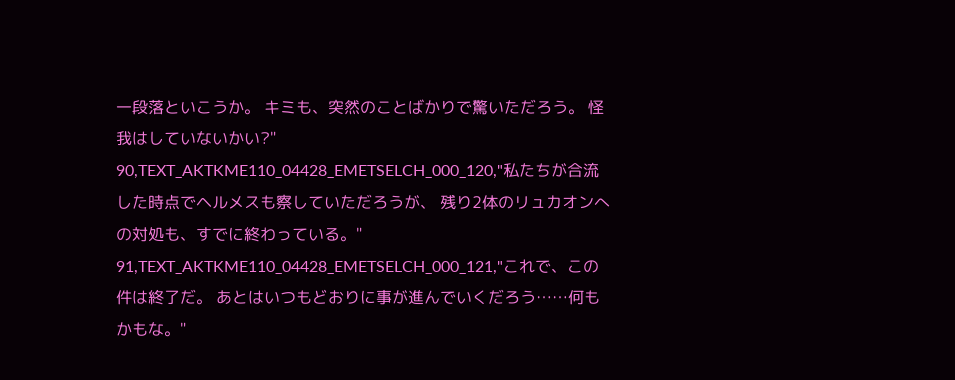一段落といこうか。 キミも、突然のことばかりで驚いただろう。 怪我はしていないかい?" 90,TEXT_AKTKME110_04428_EMETSELCH_000_120,"私たちが合流した時点でヘルメスも察していただろうが、 残り2体のリュカオンへの対処も、すでに終わっている。" 91,TEXT_AKTKME110_04428_EMETSELCH_000_121,"これで、この件は終了だ。 あとはいつもどおりに事が進んでいくだろう……何もかもな。"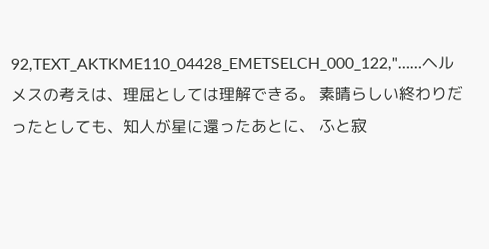92,TEXT_AKTKME110_04428_EMETSELCH_000_122,"……ヘルメスの考えは、理屈としては理解できる。 素晴らしい終わりだったとしても、知人が星に還ったあとに、 ふと寂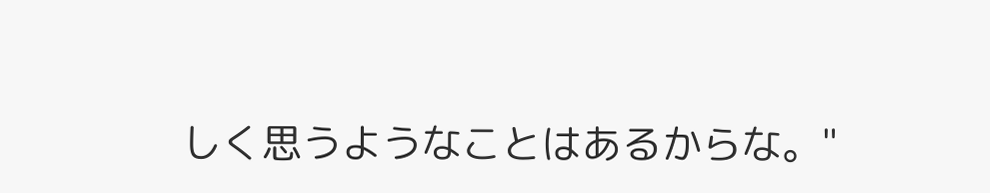しく思うようなことはあるからな。"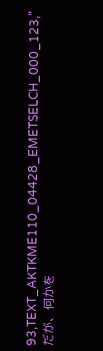93,TEXT_AKTKME110_04428_EMETSELCH_000_123,"だが、何かを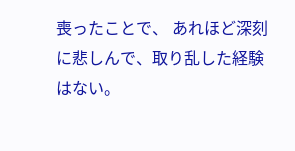喪ったことで、 あれほど深刻に悲しんで、取り乱した経験はない。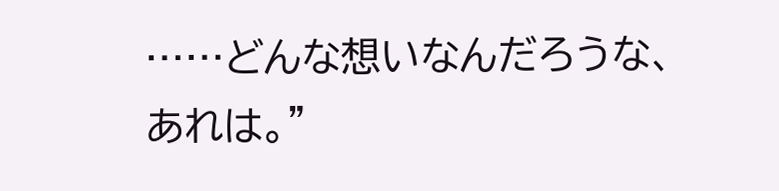……どんな想いなんだろうな、あれは。"